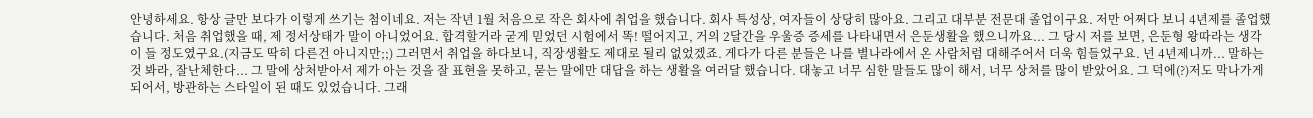안녕하세요. 항상 글만 보다가 이렇게 쓰기는 첨이네요. 저는 작년 1월 처음으로 작은 회사에 취업을 했습니다. 회사 특성상, 여자들이 상당히 많아요. 그리고 대부분 전문대 졸업이구요. 저만 어쩌다 보니 4년제를 졸업했습니다. 처음 취업했을 때, 제 정서상태가 말이 아니었어요. 합격할거라 굳게 믿었던 시험에서 똑! 떨어지고, 거의 2달간을 우울증 증세를 나타내면서 은둔생활을 했으니까요... 그 당시 저를 보면, 은둔형 왕따라는 생각이 들 정도였구요.(지금도 딱히 다른건 아니지만;;) 그러면서 취업을 하다보니, 직장생활도 제대로 될리 없었겠죠. 게다가 다른 분들은 나를 별나라에서 온 사람처럼 대해주어서 더욱 힘들었구요. 넌 4년제니까... 말하는것 봐라, 잘난체한다... 그 말에 상처받아서 제가 아는 것을 잘 표현을 못하고, 묻는 말에만 대답을 하는 생활을 여러달 했습니다. 대놓고 너무 심한 말들도 많이 해서, 너무 상처를 많이 받았어요. 그 덕에(?)저도 막나가게 되어서, 방관하는 스타일이 된 때도 있었습니다. 그래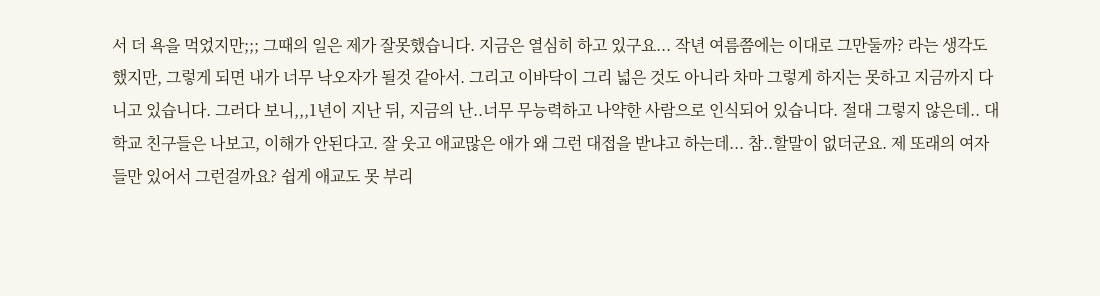서 더 욕을 먹었지만;;; 그때의 일은 제가 잘못했습니다. 지금은 열심히 하고 있구요... 작년 여름쯤에는 이대로 그만둘까? 라는 생각도 했지만, 그렇게 되면 내가 너무 낙오자가 될것 같아서. 그리고 이바닥이 그리 넓은 것도 아니라 차마 그렇게 하지는 못하고 지금까지 다니고 있습니다. 그러다 보니,,,1년이 지난 뒤, 지금의 난..너무 무능력하고 나약한 사람으로 인식되어 있습니다. 절대 그렇지 않은데.. 대학교 친구들은 나보고, 이해가 안된다고. 잘 웃고 애교많은 애가 왜 그런 대접을 받냐고 하는데... 참..할말이 없더군요. 제 또래의 여자들만 있어서 그런걸까요? 쉽게 애교도 못 부리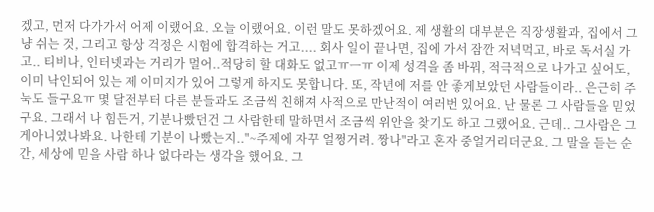겠고, 먼저 다가가서 어제 이랬어요. 오늘 이랬어요. 이런 말도 못하겠어요. 제 생활의 대부분은 직장생활과, 집에서 그냥 쉬는 것, 그리고 항상 걱정은 시험에 합격하는 거고.... 회사 일이 끝나면, 집에 가서 잠깐 저녁먹고, 바로 독서실 가고.. 티비나, 인터넷과는 거리가 멀어..적당히 할 대화도 없고ㅠㅡㅠ 이제 성격을 좀 바꿔, 적극적으로 나가고 싶어도, 이미 낙인되어 있는 제 이미지가 있어 그렇게 하지도 못합니다. 또, 작년에 저를 안 좋게보았던 사람들이라.. 은근히 주눅도 들구요ㅠ 몇 달전부터 다른 분들과도 조금씩 친해져 사적으로 만난적이 여러번 있어요. 난 물론 그 사람들을 믿었구요. 그래서 나 힘든거, 기분나빴던건 그 사람한테 말하면서 조금씩 위안을 찾기도 하고 그랬어요. 근데.. 그사람은 그게아니였나봐요. 나한테 기분이 나빴는지.."~주제에 자꾸 얼쩡거려. 짱나"라고 혼자 중얼거리더군요. 그 말을 듣는 순간, 세상에 믿을 사람 하나 없다라는 생각을 했어요. 그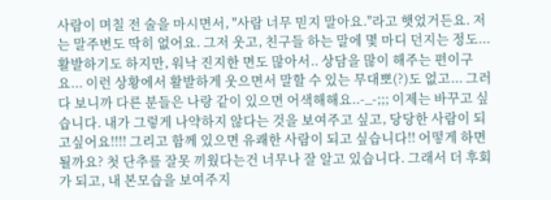사람이 며칠 전 술을 마시면서, "사람 너무 믿지 말아요."라고 햇었거든요. 저는 말주변도 딱히 없어요. 그저 웃고, 친구들 하는 말에 몇 마디 던지는 정도... 활발하기도 하지만, 워낙 진지한 면도 많아서.. 상담을 많이 해주는 편이구요... 이런 상황에서 활발하게 웃으면서 말할 수 있는 무대뽀(?)도 없고... 그러다 보니까 다른 분들은 나랑 같이 있으면 어색해해요..-_-;;; 이제는 바꾸고 싶습니다. 내가 그렇게 나약하지 않다는 것을 보여주고 싶고, 당당한 사람이 되고싶어요!!!! 그리고 함께 있으면 유쾌한 사람이 되고 싶습니다!! 어떻게 하면 될까요? 첫 단추를 잘못 끼웠다는건 너무나 잘 알고 있습니다. 그래서 더 후회가 되고, 내 본모습을 보여주지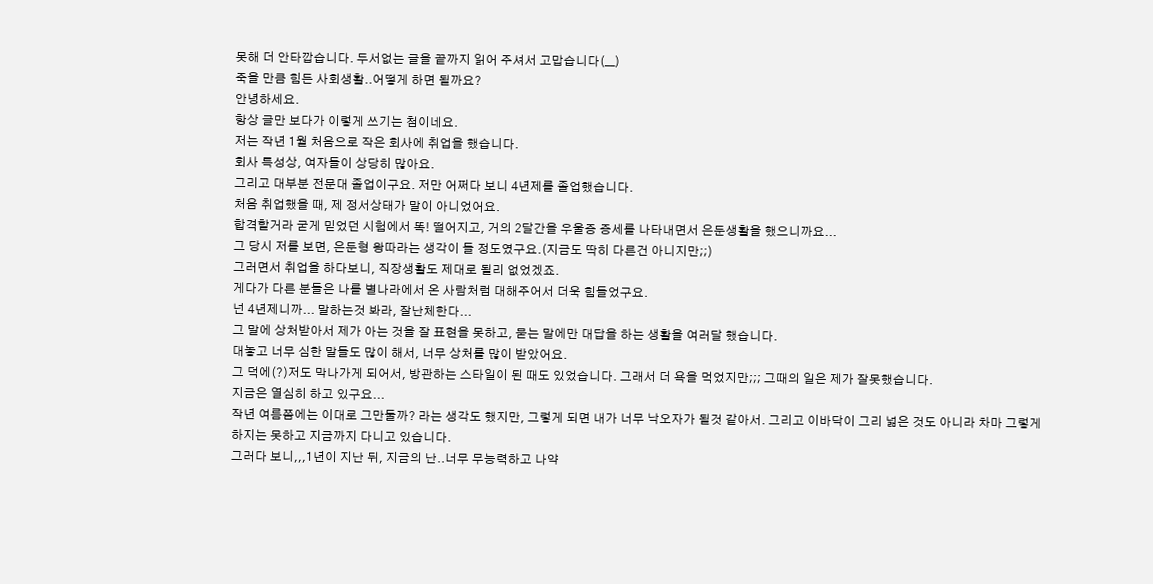못해 더 안타깝습니다. 두서없는 글을 끝까지 읽어 주셔서 고맙습니다(__)
죽을 만큼 힘든 사회생활..어떻게 하면 될까요?
안녕하세요.
항상 글만 보다가 이렇게 쓰기는 첨이네요.
저는 작년 1월 처음으로 작은 회사에 취업을 했습니다.
회사 특성상, 여자들이 상당히 많아요.
그리고 대부분 전문대 졸업이구요. 저만 어쩌다 보니 4년제를 졸업했습니다.
처음 취업했을 때, 제 정서상태가 말이 아니었어요.
합격할거라 굳게 믿었던 시험에서 똑! 떨어지고, 거의 2달간을 우울증 증세를 나타내면서 은둔생활을 했으니까요...
그 당시 저를 보면, 은둔형 왕따라는 생각이 들 정도였구요.(지금도 딱히 다른건 아니지만;;)
그러면서 취업을 하다보니, 직장생활도 제대로 될리 없었겠죠.
게다가 다른 분들은 나를 별나라에서 온 사람처럼 대해주어서 더욱 힘들었구요.
넌 4년제니까... 말하는것 봐라, 잘난체한다...
그 말에 상처받아서 제가 아는 것을 잘 표현을 못하고, 묻는 말에만 대답을 하는 생활을 여러달 했습니다.
대놓고 너무 심한 말들도 많이 해서, 너무 상처를 많이 받았어요.
그 덕에(?)저도 막나가게 되어서, 방관하는 스타일이 된 때도 있었습니다. 그래서 더 욕을 먹었지만;;; 그때의 일은 제가 잘못했습니다.
지금은 열심히 하고 있구요...
작년 여름쯤에는 이대로 그만둘까? 라는 생각도 했지만, 그렇게 되면 내가 너무 낙오자가 될것 같아서. 그리고 이바닥이 그리 넓은 것도 아니라 차마 그렇게 하지는 못하고 지금까지 다니고 있습니다.
그러다 보니,,,1년이 지난 뒤, 지금의 난..너무 무능력하고 나약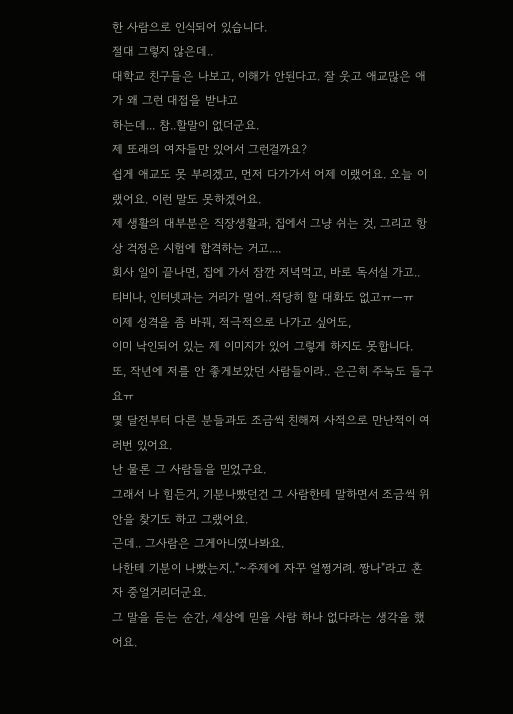한 사람으로 인식되어 있습니다.
절대 그렇지 않은데..
대학교 친구들은 나보고, 이해가 안된다고. 잘 웃고 애교많은 애가 왜 그런 대접을 받냐고
하는데... 참..할말이 없더군요.
제 또래의 여자들만 있어서 그런걸까요?
쉽게 애교도 못 부리겠고, 먼저 다가가서 어제 이랬어요. 오늘 이랬어요. 이런 말도 못하겠어요.
제 생활의 대부분은 직장생활과, 집에서 그냥 쉬는 것, 그리고 항상 걱정은 시험에 합격하는 거고....
회사 일이 끝나면, 집에 가서 잠깐 저녁먹고, 바로 독서실 가고..
티비나, 인터넷과는 거리가 멀어..적당히 할 대화도 없고ㅠㅡㅠ
이제 성격을 좀 바꿔, 적극적으로 나가고 싶어도,
이미 낙인되어 있는 제 이미지가 있어 그렇게 하지도 못합니다.
또, 작년에 저를 안 좋게보았던 사람들이라.. 은근히 주눅도 들구요ㅠ
몇 달전부터 다른 분들과도 조금씩 친해져 사적으로 만난적이 여러번 있어요.
난 물론 그 사람들을 믿었구요.
그래서 나 힘든거, 기분나빴던건 그 사람한테 말하면서 조금씩 위안을 찾기도 하고 그랬어요.
근데.. 그사람은 그게아니였나봐요.
나한테 기분이 나빴는지.."~주제에 자꾸 얼쩡거려. 짱나"라고 혼자 중얼거리더군요.
그 말을 듣는 순간, 세상에 믿을 사람 하나 없다라는 생각을 했어요.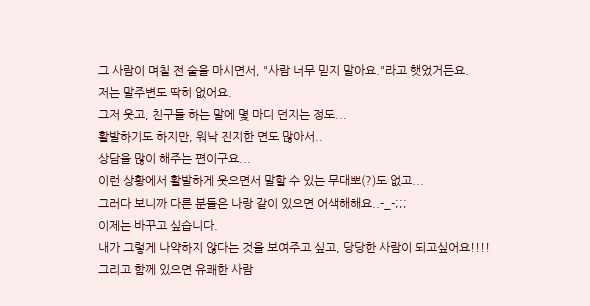그 사람이 며칠 전 술을 마시면서, "사람 너무 믿지 말아요."라고 햇었거든요.
저는 말주변도 딱히 없어요.
그저 웃고, 친구들 하는 말에 몇 마디 던지는 정도...
활발하기도 하지만, 워낙 진지한 면도 많아서..
상담을 많이 해주는 편이구요...
이런 상황에서 활발하게 웃으면서 말할 수 있는 무대뽀(?)도 없고...
그러다 보니까 다른 분들은 나랑 같이 있으면 어색해해요..-_-;;;
이제는 바꾸고 싶습니다.
내가 그렇게 나약하지 않다는 것을 보여주고 싶고, 당당한 사람이 되고싶어요!!!!
그리고 함께 있으면 유쾌한 사람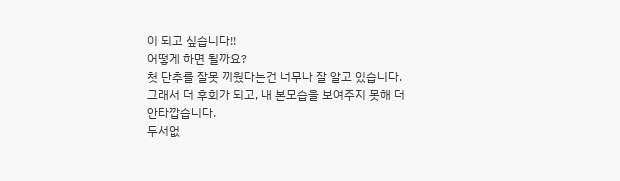이 되고 싶습니다!!
어떻게 하면 될까요?
첫 단추를 잘못 끼웠다는건 너무나 잘 알고 있습니다.
그래서 더 후회가 되고, 내 본모습을 보여주지 못해 더 안타깝습니다.
두서없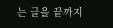는 글을 끝까지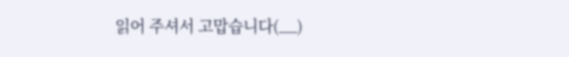읽어 주셔서 고맙습니다(__)